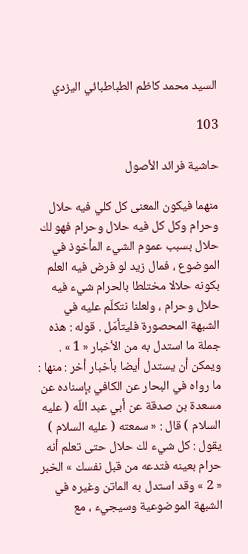السيد محمد كاظم الطباطبائي اليزدي

103

حاشية فرائد الأصول

منهما فيكون المعنى كل كلي فيه حلال وحرام وكل كل فيه حلال وحرام فهو لك حلال بسبب عموم الشيء المأخوذ في الموضوع ، فمال زيد لو فرض فيه العلم بكونه حلالا مختلطا بالحرام شيء فيه حلال وحرام ، ولعلنا نتكلّم عليه في الشبهة المحصورة فليتأمّل . قوله : هذه جملة ما استدل به من الأخبار « 1 » . ويمكن أن يستدل أيضا بأخبار أخر : منها : ما رواه في البحار عن الكافي بإسناده عن مسعدة بن صدقة عن أبي عبد اللّه ( عليه السلام ) قال : « سمعته ( عليه السلام ) يقول : كل شيء لك حلال حتى تعلم أنه حرام بعينه فتدعه من قبل نفسك » الخبر « 2 » وقد استدل به الماتن وغيره في الشبهة الموضوعية وسيجيء ، مع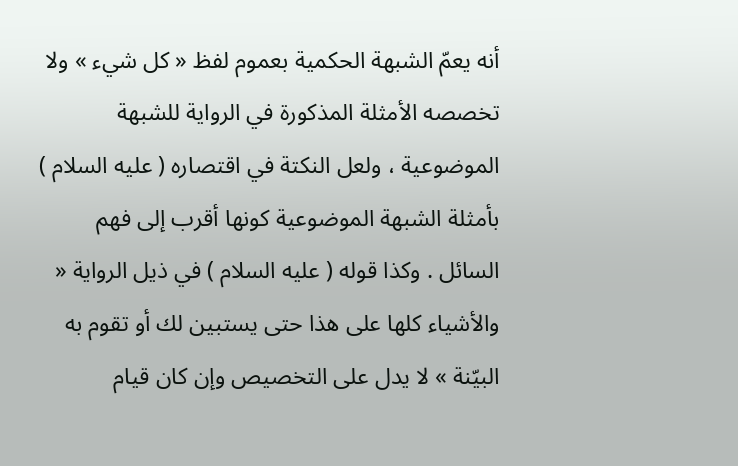أنه يعمّ الشبهة الحكمية بعموم لفظ « كل شيء » ولا تخصصه الأمثلة المذكورة في الرواية للشبهة الموضوعية ، ولعل النكتة في اقتصاره ( عليه السلام ) بأمثلة الشبهة الموضوعية كونها أقرب إلى فهم السائل . وكذا قوله ( عليه السلام ) في ذيل الرواية « والأشياء كلها على هذا حتى يستبين لك أو تقوم به البيّنة » لا يدل على التخصيص وإن كان قيام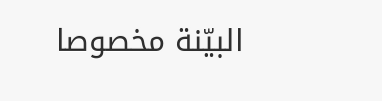البيّنة مخصوصا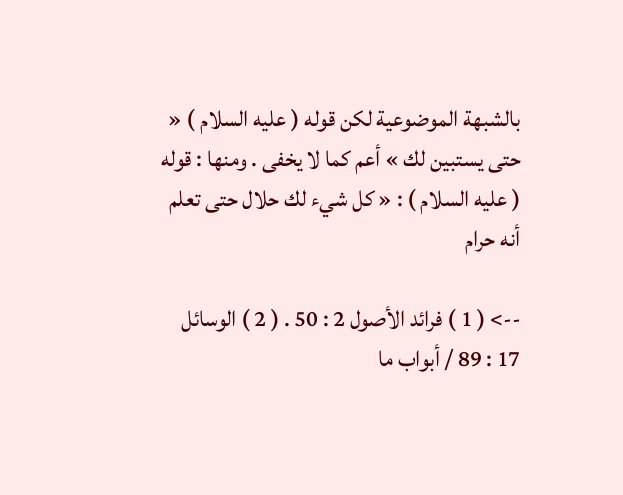بالشبهة الموضوعية لكن قوله ( عليه السلام ) « حتى يستبين لك » أعم كما لا يخفى . ومنها : قوله ( عليه السلام ) : « كل شيء لك حلال حتى تعلم أنه حرام

--> ( 1 ) فرائد الأصول 2 : 50 . ( 2 ) الوسائل 17 : 89 / أبواب ما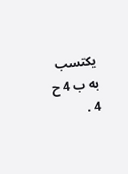يكتسب به ب 4 ح 4 .